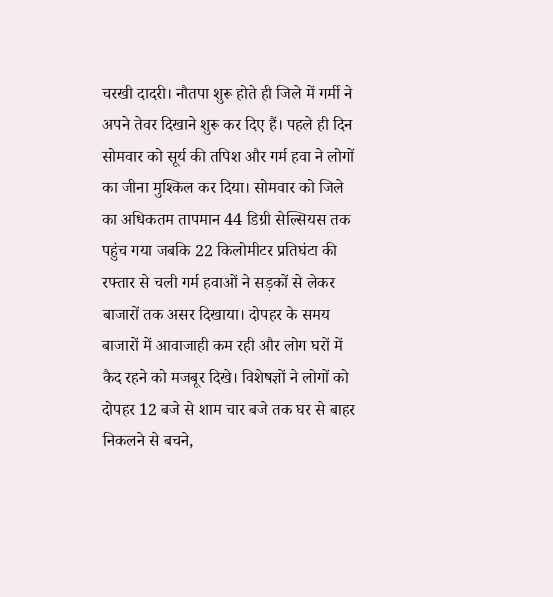चरखी दादरी। नौतपा शुरू होते ही जिले में गर्मी ने अपने तेवर दिखाने शुरू कर दिए हैं। पहले ही दिन सोमवार को सूर्य की तपिश और गर्म हवा ने लोगों का जीना मुश्किल कर दिया। सोमवार को जिले का अधिकतम तापमान 44 डिग्री सेल्सियस तक पहुंच गया जबकि 22 किलोमीटर प्रतिघंटा की रफ्तार से चली गर्म हवाओं ने सड़कों से लेकर बाजारों तक असर दिखाया। दोपहर के समय बाजारों में आवाजाही कम रही और लोग घरों में कैद रहने को मजबूर दिखे। विशेषज्ञों ने लोगों को दोपहर 12 बजे से शाम चार बजे तक घर से बाहर निकलने से बचने,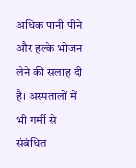अधिक पानी पीने और हल्के भोजन लेने की सलाह दी है। अस्पतालों में भी गर्मी से संबंधित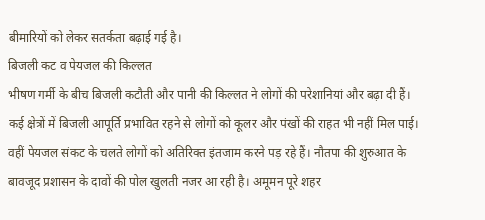बीमारियों को लेकर सतर्कता बढ़ाई गई है।
बिजली कट व पेयजल की किल्लत
भीषण गर्मी के बीच बिजली कटौती और पानी की किल्लत ने लोगों की परेशानियां और बढ़ा दी हैं। कई क्षेत्रों में बिजली आपूर्ति प्रभावित रहने से लोगों को कूलर और पंखों की राहत भी नहीं मिल पाई। वहीं पेयजल संकट के चलते लोगों को अतिरिक्त इंतजाम करने पड़ रहे हैं। नौतपा की शुरुआत के बावजूद प्रशासन के दावों की पोल खुलती नजर आ रही है। अमूमन पूरे शहर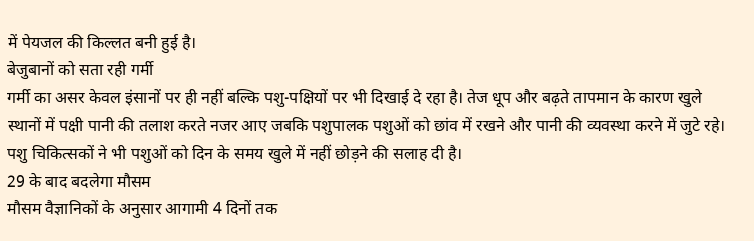में पेयजल की किल्लत बनी हुई है।
बेजुबानों को सता रही गर्मी
गर्मी का असर केवल इंसानों पर ही नहीं बल्कि पशु-पक्षियों पर भी दिखाई दे रहा है। तेज धूप और बढ़ते तापमान के कारण खुले स्थानों में पक्षी पानी की तलाश करते नजर आए जबकि पशुपालक पशुओं को छांव में रखने और पानी की व्यवस्था करने में जुटे रहे। पशु चिकित्सकों ने भी पशुओं को दिन के समय खुले में नहीं छोड़ने की सलाह दी है।
29 के बाद बदलेगा मौसम
मौसम वैज्ञानिकों के अनुसार आगामी 4 दिनों तक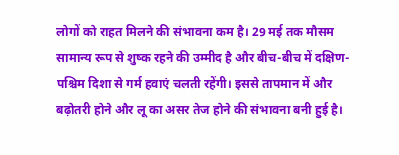लोगों को राहत मिलने की संभावना कम है। 29 मई तक मौसम सामान्य रूप से शुष्क रहने की उम्मीद है और बीच-बीच में दक्षिण-पश्चिम दिशा से गर्म हवाएं चलती रहेंगी। इससे तापमान में और बढ़ोतरी होने और लू का असर तेज होने की संभावना बनी हुई है।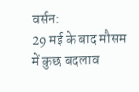वर्सन:
29 मई के बाद मौसम में कुछ बदलाव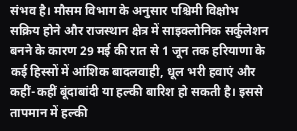संभव है। मौसम विभाग के अनुसार पश्चिमी विक्षोभ सक्रिय होने और राजस्थान क्षेत्र में साइक्लोनिक सर्कुलेशन बनने के कारण 29 मई की रात से 1 जून तक हरियाणा के कई हिस्सों में आंशिक बादलवाही, धूल भरी हवाएं और कहीं-कहीं बूंदाबांदी या हल्की बारिश हो सकती है। इससे तापमान में हल्की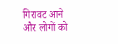गिरावट आने और लोगों को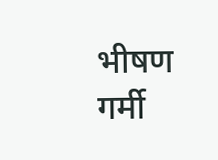भीषण गर्मी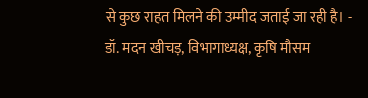से कुछ राहत मिलने की उम्मीद जताई जा रही है। - डॉ. मदन खीचड़, विभागाध्यक्ष, कृषि मौसम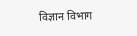विज्ञान विभाग